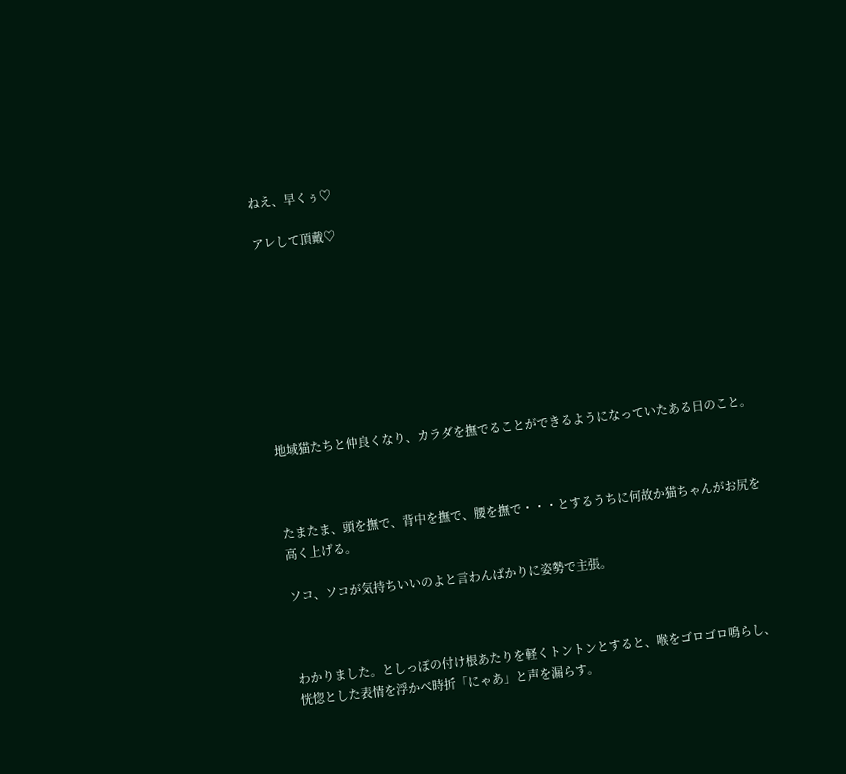ねえ、早くぅ♡

アレして頂戴♡









地域猫たちと仲良くなり、カラダを撫でることができるようになっていたある日のこと。



たまたま、頭を撫で、背中を撫で、腰を撫で・・・とするうちに何故か猫ちゃんがお尻を高く上げる。

ソコ、ソコが気持ちいいのよと言わんばかりに姿勢で主張。



わかりました。としっぽの付け根あたりを軽くトントンとすると、喉をゴロゴロ鳴らし、恍惚とした表情を浮かべ時折「にゃあ」と声を漏らす。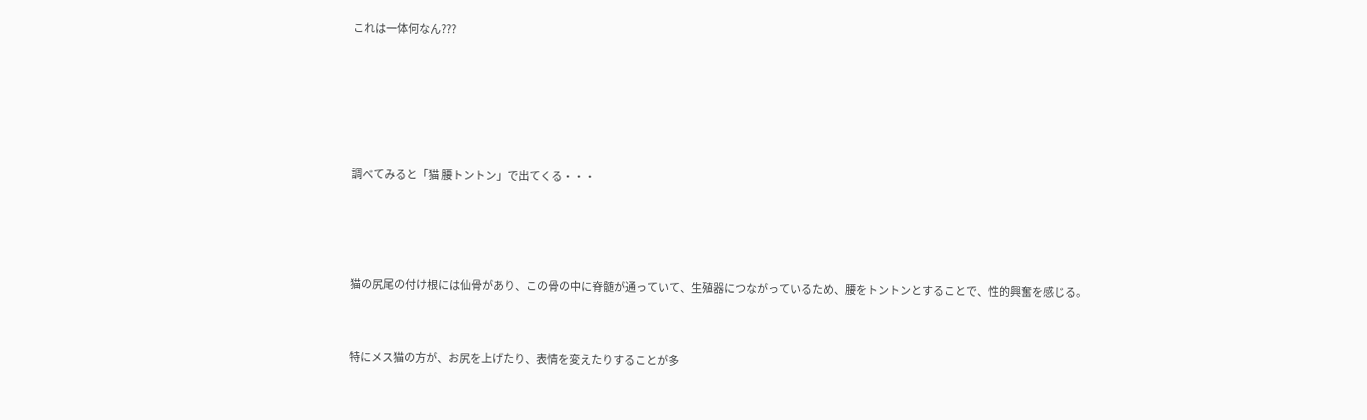これは一体何なん???







調べてみると「猫 腰トントン」で出てくる・・・





猫の尻尾の付け根には仙骨があり、この骨の中に脊髄が通っていて、生殖器につながっているため、腰をトントンとすることで、性的興奮を感じる。



特にメス猫の方が、お尻を上げたり、表情を変えたりすることが多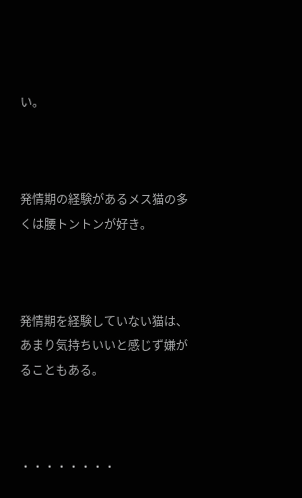い。



発情期の経験があるメス猫の多くは腰トントンが好き。



発情期を経験していない猫は、あまり気持ちいいと感じず嫌がることもある。



・・・・・・・・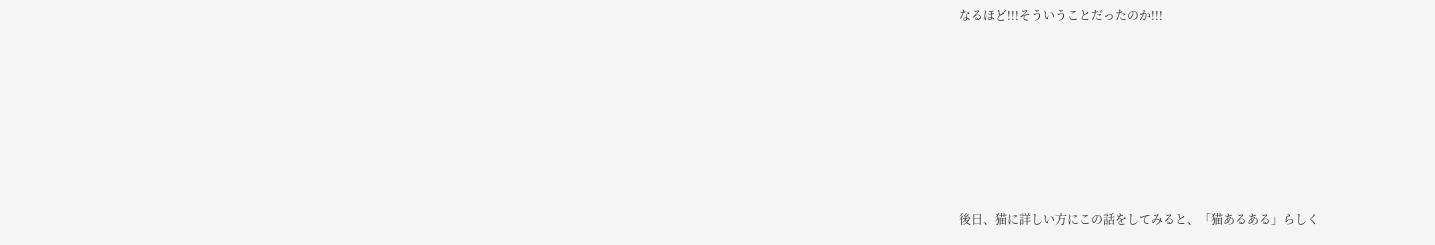なるほど!!!そういうことだったのか!!!







後日、猫に詳しい方にこの話をしてみると、「猫あるある」らしく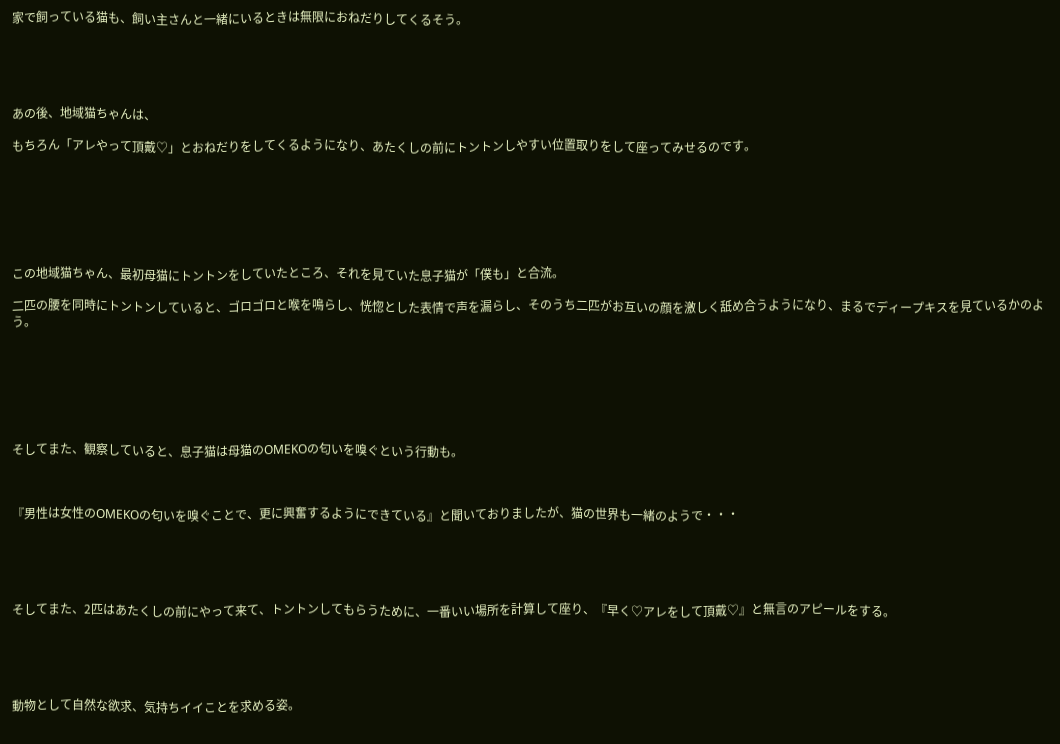家で飼っている猫も、飼い主さんと一緒にいるときは無限におねだりしてくるそう。





あの後、地域猫ちゃんは、

もちろん「アレやって頂戴♡」とおねだりをしてくるようになり、あたくしの前にトントンしやすい位置取りをして座ってみせるのです。







この地域猫ちゃん、最初母猫にトントンをしていたところ、それを見ていた息子猫が「僕も」と合流。

二匹の腰を同時にトントンしていると、ゴロゴロと喉を鳴らし、恍惚とした表情で声を漏らし、そのうち二匹がお互いの顔を激しく舐め合うようになり、まるでディープキスを見ているかのよう。







そしてまた、観察していると、息子猫は母猫のOMEKOの匂いを嗅ぐという行動も。



『男性は女性のOMEKOの匂いを嗅ぐことで、更に興奮するようにできている』と聞いておりましたが、猫の世界も一緒のようで・・・





そしてまた、2匹はあたくしの前にやって来て、トントンしてもらうために、一番いい場所を計算して座り、『早く♡アレをして頂戴♡』と無言のアピールをする。





動物として自然な欲求、気持ちイイことを求める姿。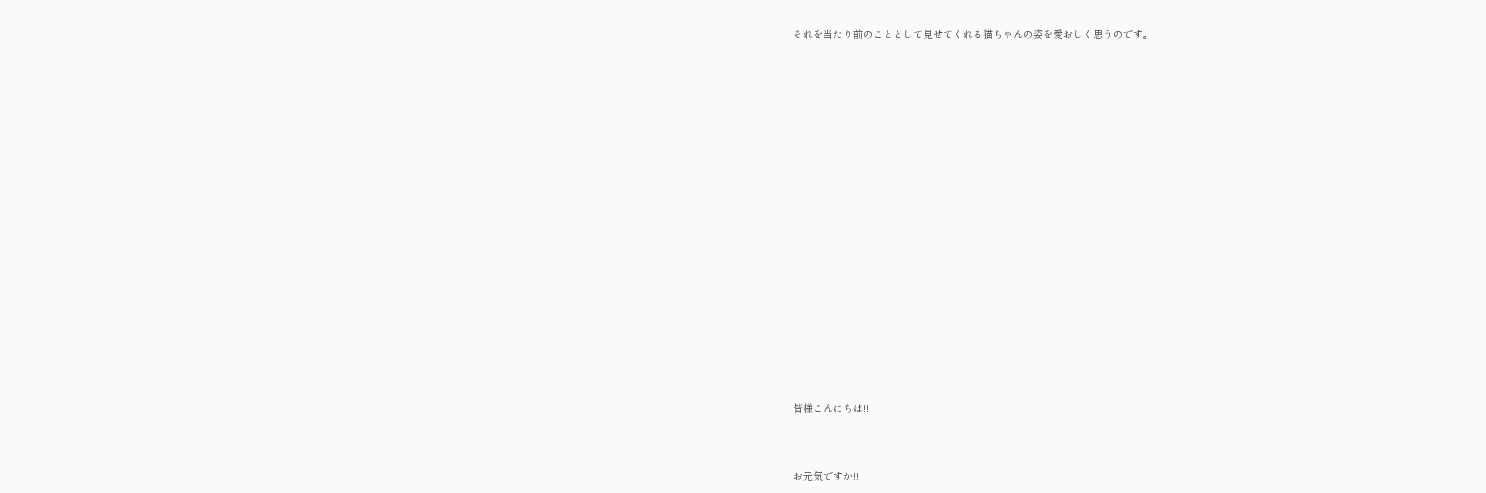それを当たり前のこととして見せてくれる猫ちゃんの姿を愛おしく思うのです。





















皆様こんにちは!!



お元気ですか!!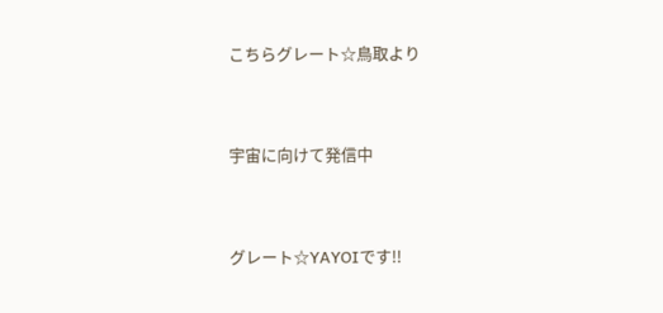こちらグレート☆鳥取より



宇宙に向けて発信中



グレート☆YAYOIです!!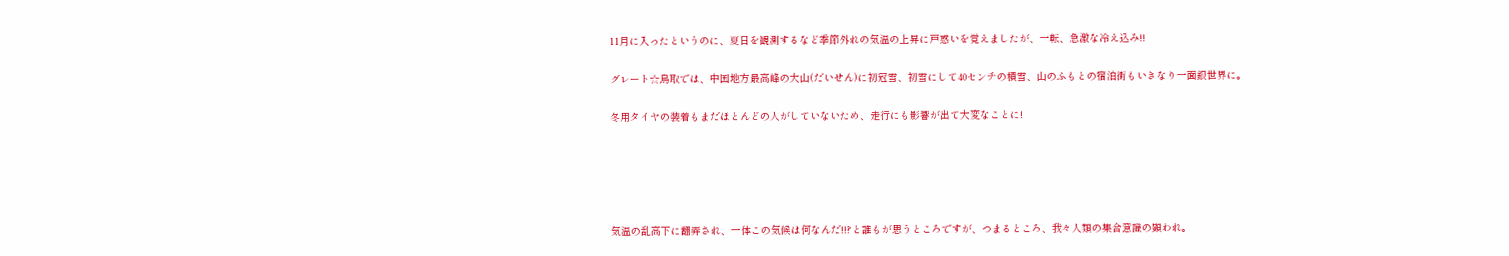11月に入ったというのに、夏日を観測するなど季節外れの気温の上昇に戸惑いを覚えましたが、一転、急激な冷え込み!!

グレート☆鳥取では、中国地方最高峰の大山(だいせん)に初冠雪、初雪にして40センチの積雪、山のふもとの宿泊街もいきなり一面銀世界に。

冬用タイヤの装着もまだほとんどの人がしていないため、走行にも影響が出て大変なことに!





気温の乱高下に翻弄され、一体この気候は何なんだ!!?と誰もが思うところですが、つまるところ、我々人類の集合意識の顕われ。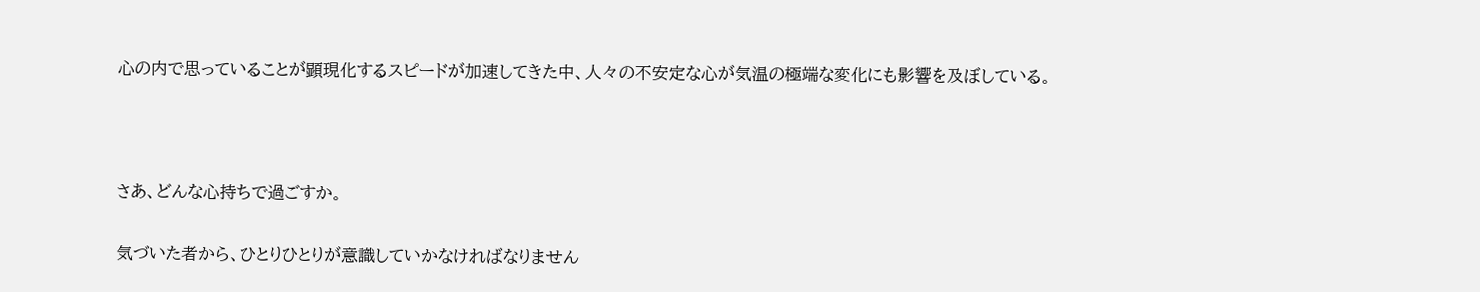心の内で思っていることが顕現化するスピードが加速してきた中、人々の不安定な心が気温の極端な変化にも影響を及ぼしている。



さあ、どんな心持ちで過ごすか。

気づいた者から、ひとりひとりが意識していかなければなりません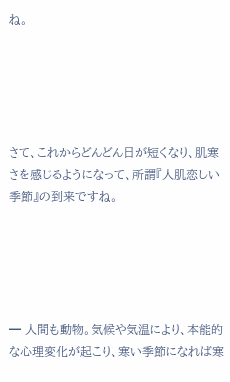ね。





さて、これからどんどん日が短くなり、肌寒さを感じるようになって、所謂『人肌恋しい季節』の到来ですね。





━ 人間も動物。気候や気温により、本能的な心理変化が起こり、寒い季節になれば寒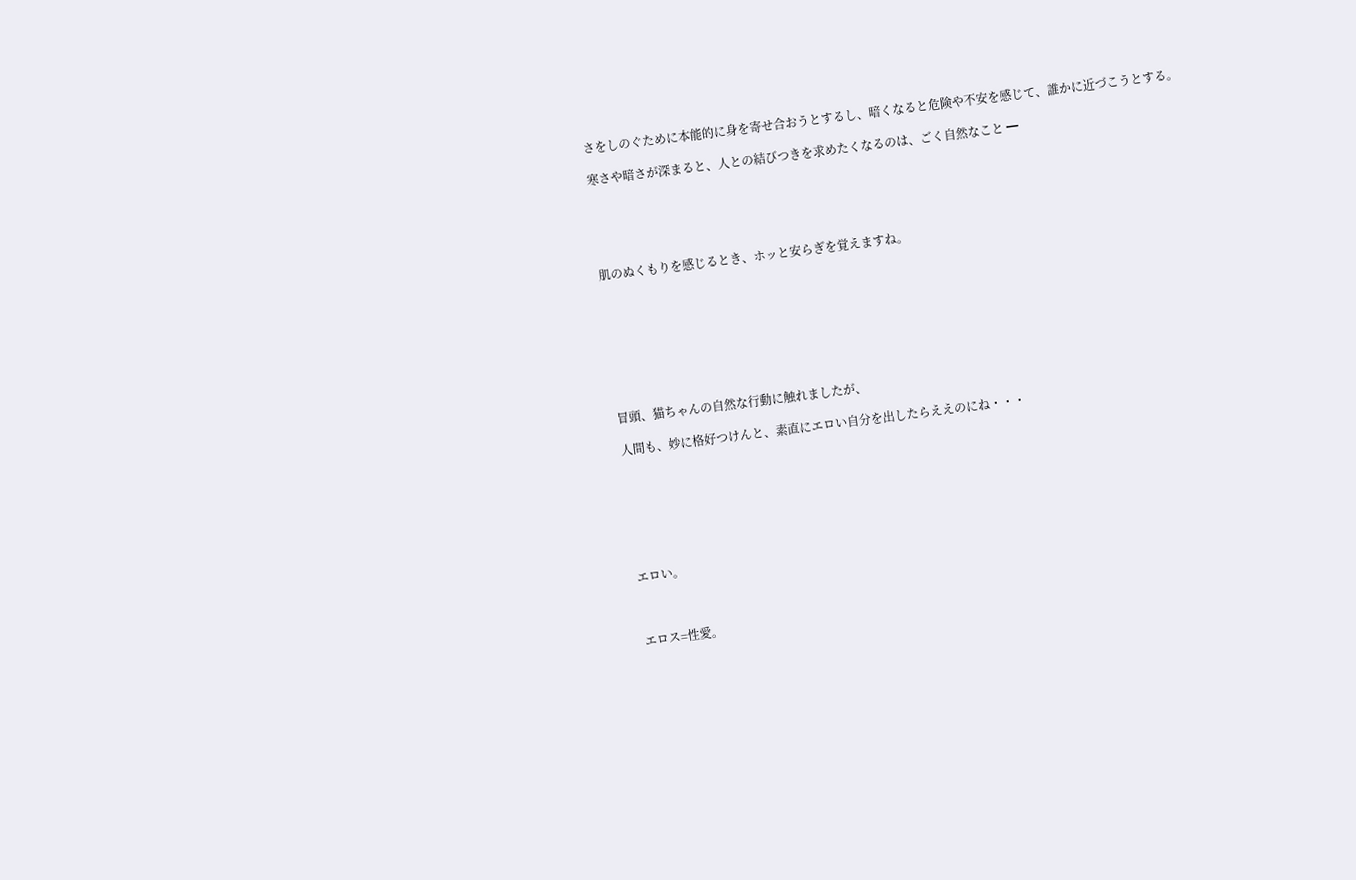さをしのぐために本能的に身を寄せ合おうとするし、暗くなると危険や不安を感じて、誰かに近づこうとする。

寒さや暗さが深まると、人との結びつきを求めたくなるのは、ごく自然なこと ━





肌のぬくもりを感じるとき、ホッと安らぎを覚えますね。








冒頭、猫ちゃんの自然な行動に触れましたが、

人間も、妙に格好つけんと、素直にエロい自分を出したらええのにね・・・







エロい。



エロス=性愛。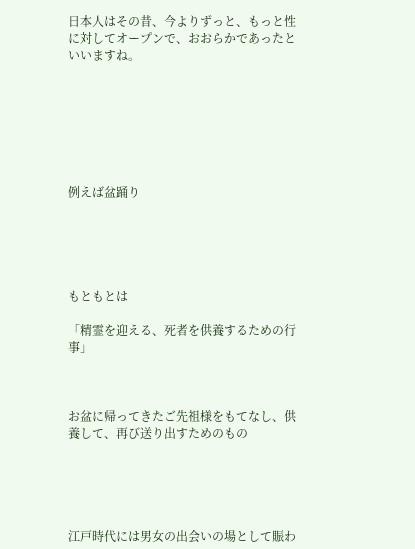日本人はその昔、今よりずっと、もっと性に対してオープンで、おおらかであったといいますね。







例えば盆踊り





もともとは

「精霊を迎える、死者を供養するための行事」



お盆に帰ってきたご先祖様をもてなし、供養して、再び送り出すためのもの





江戸時代には男女の出会いの場として賑わ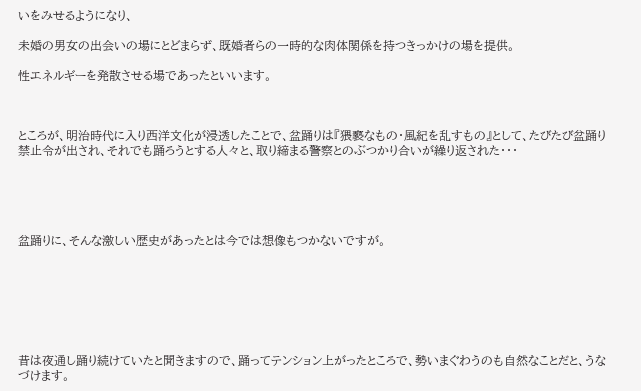いをみせるようになり、

未婚の男女の出会いの場にとどまらず、既婚者らの一時的な肉体関係を持つきっかけの場を提供。

性エネルギーを発散させる場であったといいます。



ところが、明治時代に入り西洋文化が浸透したことで、盆踊りは『猥褻なもの・風紀を乱すもの』として、たびたび盆踊り禁止令が出され、それでも踊ろうとする人々と、取り締まる警察とのぶつかり合いが繰り返された・・・





盆踊りに、そんな激しい歴史があったとは今では想像もつかないですが。







昔は夜通し踊り続けていたと聞きますので、踊ってテンション上がったところで、勢いまぐわうのも自然なことだと、うなづけます。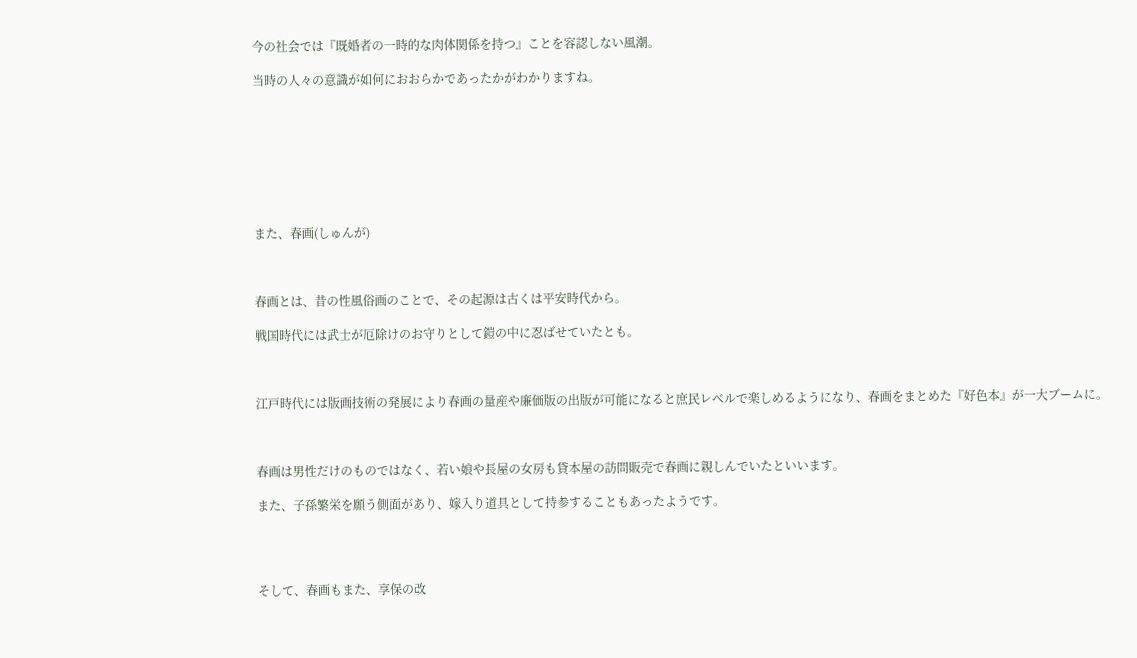今の社会では『既婚者の一時的な肉体関係を持つ』ことを容認しない風潮。

当時の人々の意識が如何におおらかであったかがわかりますね。








また、春画(しゅんが)



春画とは、昔の性風俗画のことで、その起源は古くは平安時代から。

戦国時代には武士が厄除けのお守りとして鎧の中に忍ばせていたとも。



江戸時代には版画技術の発展により春画の量産や廉価版の出版が可能になると庶民レベルで楽しめるようになり、春画をまとめた『好色本』が一大ブームに。



春画は男性だけのものではなく、若い娘や長屋の女房も貸本屋の訪問販売で春画に親しんでいたといいます。

また、子孫繁栄を願う側面があり、嫁入り道具として持参することもあったようです。




そして、春画もまた、享保の改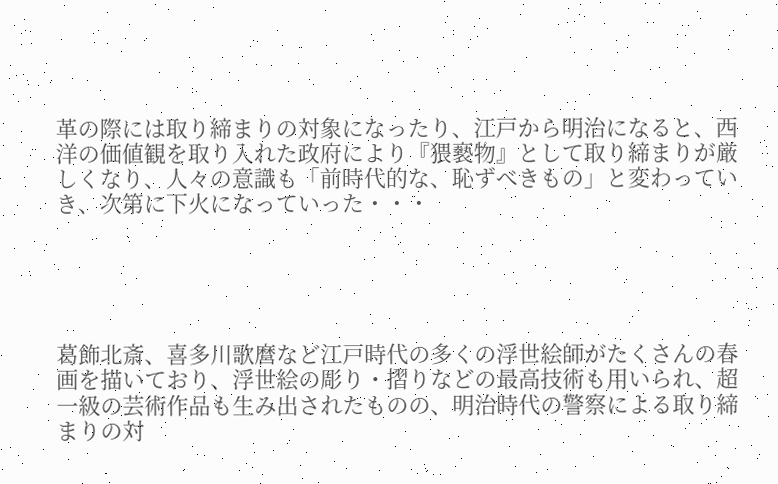革の際には取り締まりの対象になったり、江戸から明治になると、西洋の価値観を取り入れた政府により『猥褻物』として取り締まりが厳しくなり、人々の意識も「前時代的な、恥ずべきもの」と変わっていき、次第に下火になっていった・・・





葛飾北斎、喜多川歌麿など江戸時代の多くの浮世絵師がたくさんの春画を描いており、浮世絵の彫り・摺りなどの最高技術も用いられ、超一級の芸術作品も生み出されたものの、明治時代の警察による取り締まりの対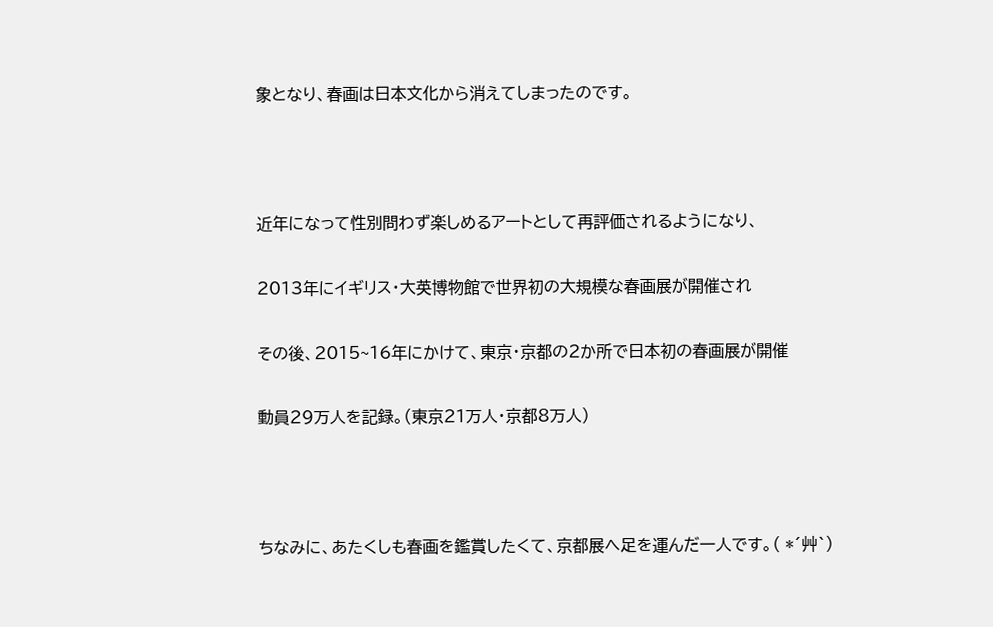象となり、春画は日本文化から消えてしまったのです。



近年になって性別問わず楽しめるアートとして再評価されるようになり、

2013年にイギリス・大英博物館で世界初の大規模な春画展が開催され

その後、2015~16年にかけて、東京・京都の2か所で日本初の春画展が開催

動員29万人を記録。(東京21万人・京都8万人)



ちなみに、あたくしも春画を鑑賞したくて、京都展へ足を運んだ一人です。( *´艸`)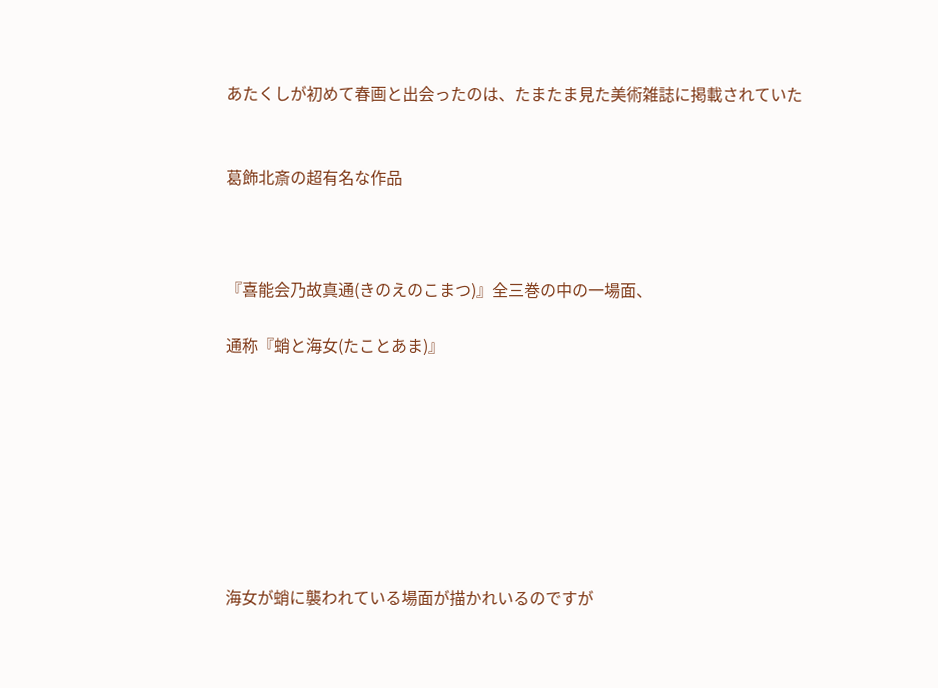あたくしが初めて春画と出会ったのは、たまたま見た美術雑誌に掲載されていた


葛飾北斎の超有名な作品



『喜能会乃故真通(きのえのこまつ)』全三巻の中の一場面、

通称『蛸と海女(たことあま)』








海女が蛸に襲われている場面が描かれいるのですが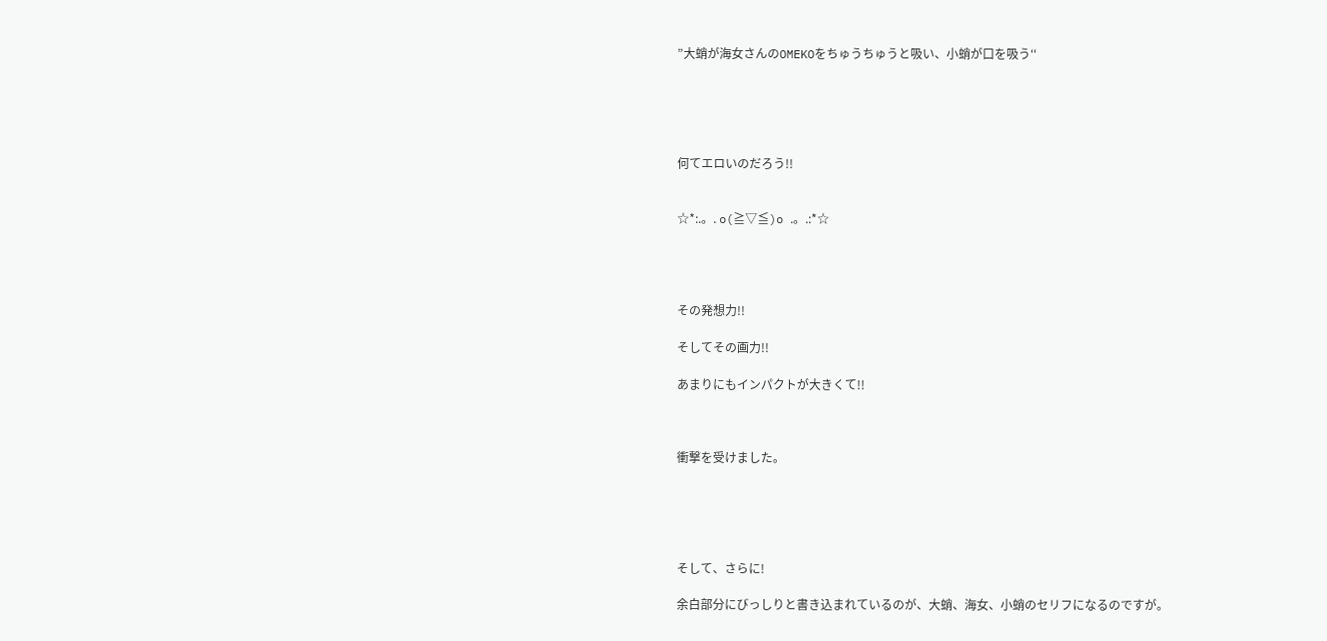”大蛸が海女さんのOMEKOをちゅうちゅうと吸い、小蛸が口を吸う‘‘





何てエロいのだろう!!


☆*:.。. o(≧▽≦)o .。.:*☆




その発想力!!

そしてその画力!!

あまりにもインパクトが大きくて!!



衝撃を受けました。





そして、さらに!

余白部分にびっしりと書き込まれているのが、大蛸、海女、小蛸のセリフになるのですが。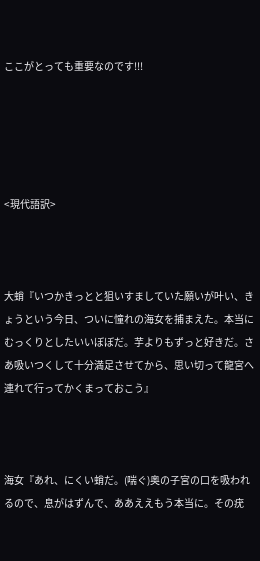ここがとっても重要なのです!!!





<現代語訳>



大蛸『いつかきっとと狙いすましていた願いが叶い、きょうという今日、ついに憧れの海女を捕まえた。本当にむっくりとしたいいぼぼだ。芋よりもずっと好きだ。さあ吸いつくして十分満足させてから、思い切って龍宮へ連れて行ってかくまっておこう』



海女『あれ、にくい蛸だ。(喘ぐ)奥の子宮の口を吸われるので、息がはずんで、ああええもう本当に。その疣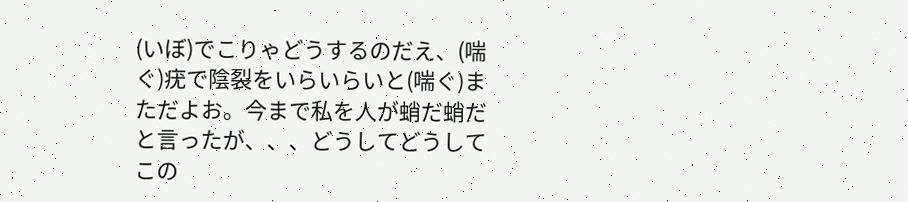(いぼ)でこりゃどうするのだえ、(喘ぐ)疣で陰裂をいらいらいと(喘ぐ)まただよお。今まで私を人が蛸だ蛸だと言ったが、、、どうしてどうしてこの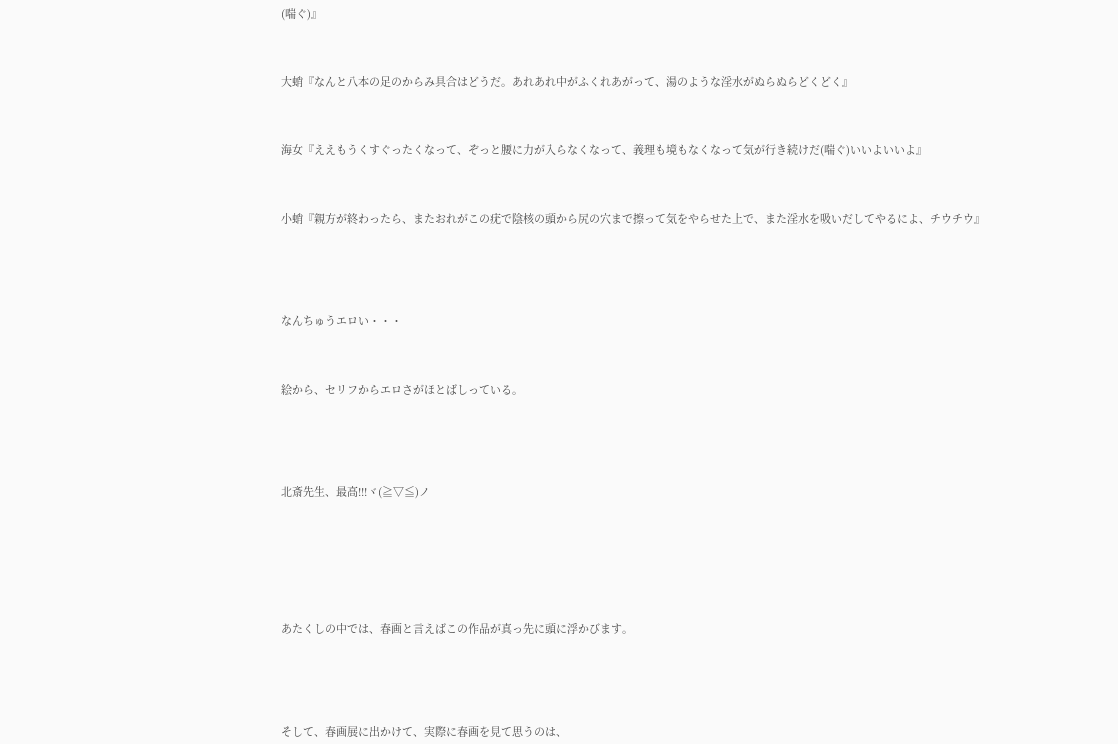(喘ぐ)』



大蛸『なんと八本の足のからみ具合はどうだ。あれあれ中がふくれあがって、湯のような淫水がぬらぬらどくどく』



海女『ええもうくすぐったくなって、ぞっと腰に力が入らなくなって、義理も境もなくなって気が行き続けだ(喘ぐ)いいよいいよ』



小蛸『親方が終わったら、またおれがこの疣で陰核の頭から尻の穴まで擦って気をやらせた上で、また淫水を吸いだしてやるによ、チウチウ』





なんちゅうエロい・・・



絵から、セリフからエロさがほとばしっている。





北斎先生、最高!!!ヾ(≧▽≦)ノ







あたくしの中では、春画と言えばこの作品が真っ先に頭に浮かびます。





そして、春画展に出かけて、実際に春画を見て思うのは、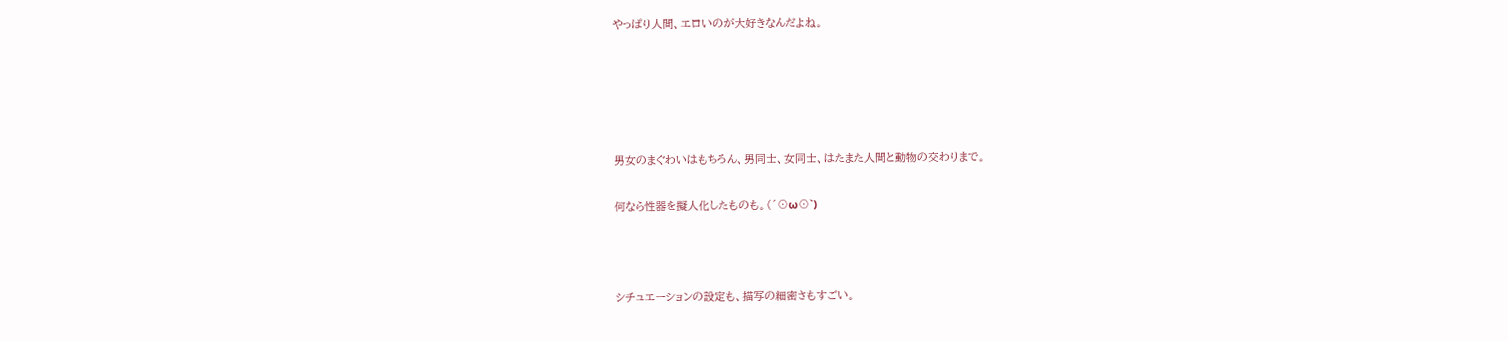やっぱり人間、エロいのが大好きなんだよね。





男女のまぐわいはもちろん、男同士、女同士、はたまた人間と動物の交わりまで。

何なら性器を擬人化したものも。(´⊙ω⊙`)



シチュエーションの設定も、描写の細密さもすごい。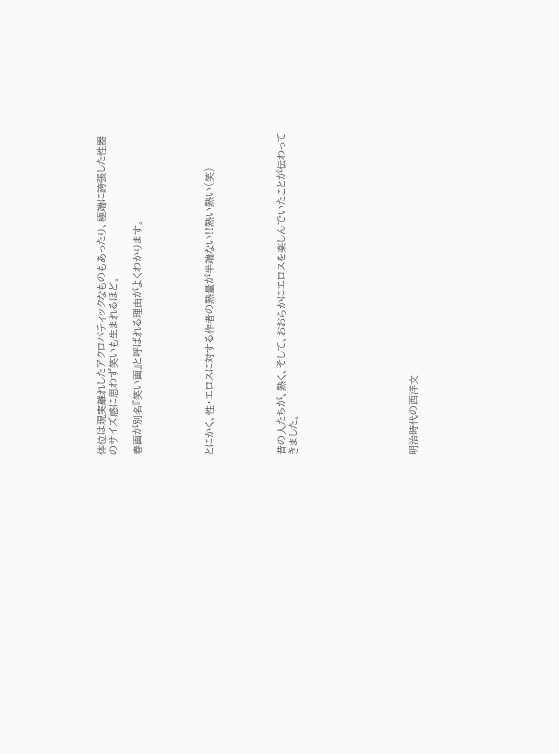体位は現実離れしたアクロバティックなものもあったり、極端に誇張した性器のサイズ感に思わず笑いも生まれるほど。

春画が別名『笑い画』と呼ばれる理由がよくわかります。





とにかく、性・エロスに対する作者の熱量が半端ない!!熱い熱い(笑)





昔の人たちが、熱く、そして、おおらかにエロスを楽しんでいたことが伝わってきました。









明治時代の西洋文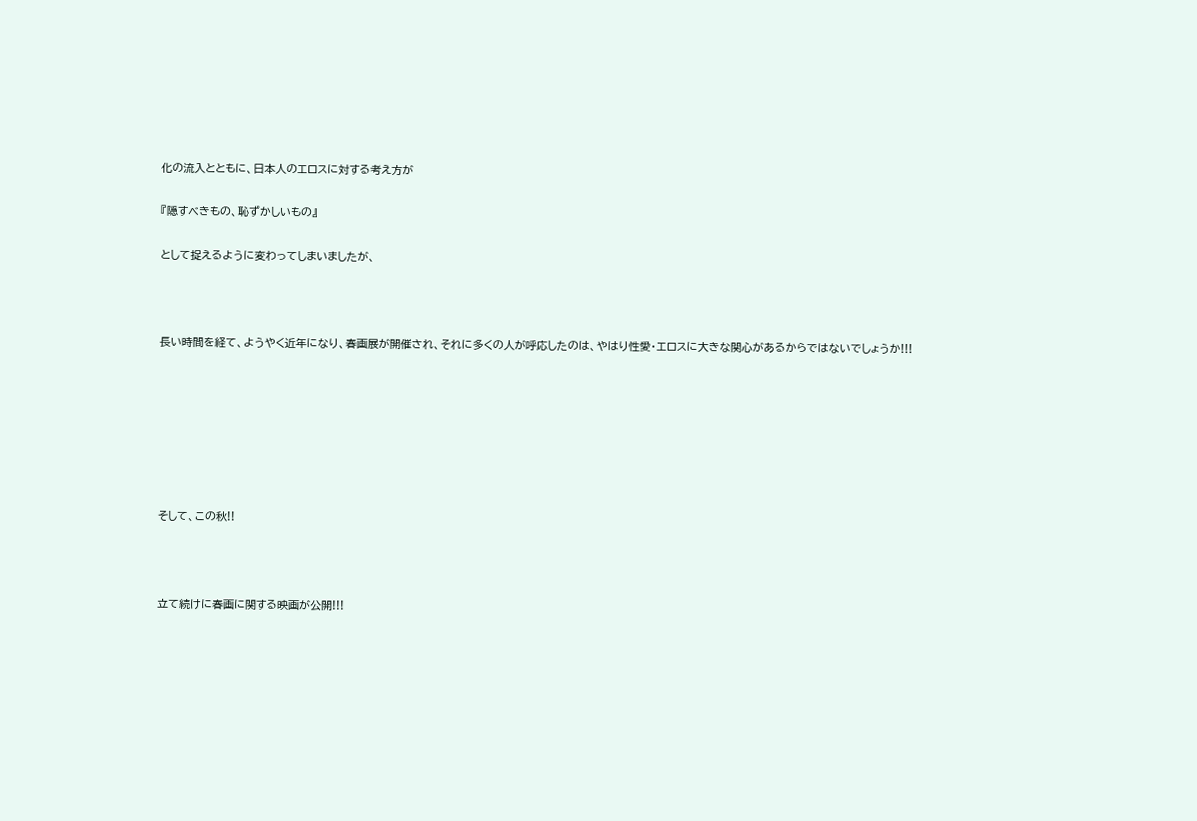化の流入とともに、日本人のエロスに対する考え方が

『隠すべきもの、恥ずかしいもの』

として捉えるように変わってしまいましたが、



長い時間を経て、ようやく近年になり、春画展が開催され、それに多くの人が呼応したのは、やはり性愛・エロスに大きな関心があるからではないでしょうか!!!







そして、この秋!!



立て続けに春画に関する映画が公開!!!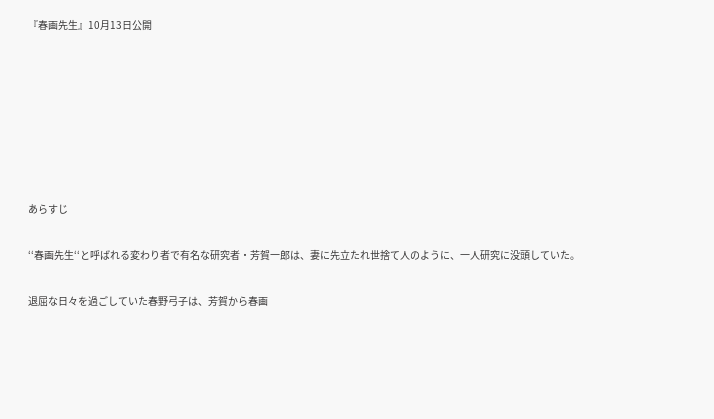『春画先生』10月13日公開







あらすじ

‘‘春画先生‘‘と呼ばれる変わり者で有名な研究者・芳賀一郎は、妻に先立たれ世捨て人のように、一人研究に没頭していた。

退屈な日々を過ごしていた春野弓子は、芳賀から春画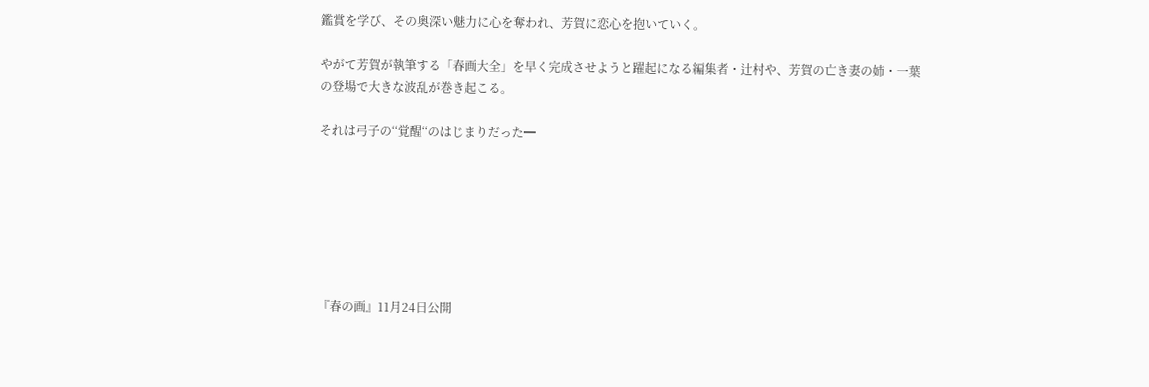鑑賞を学び、その奥深い魅力に心を奪われ、芳賀に恋心を抱いていく。

やがて芳賀が執筆する「春画大全」を早く完成させようと躍起になる編集者・辻村や、芳賀の亡き妻の姉・一葉の登場で大きな波乱が巻き起こる。

それは弓子の‘‘覚醒‘‘のはじまりだった━







『春の画』11月24日公開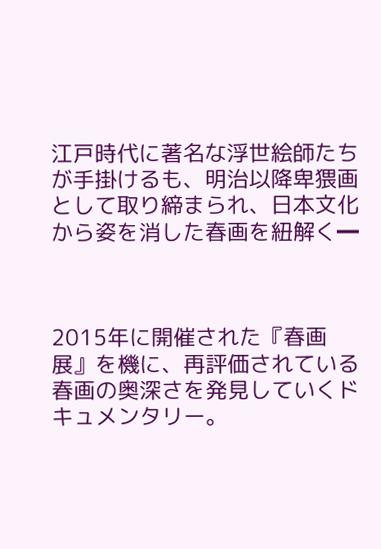江戸時代に著名な浮世絵師たちが手掛けるも、明治以降卑猥画として取り締まられ、日本文化から姿を消した春画を紐解く━



2015年に開催された『春画展』を機に、再評価されている春画の奥深さを発見していくドキュメンタリー。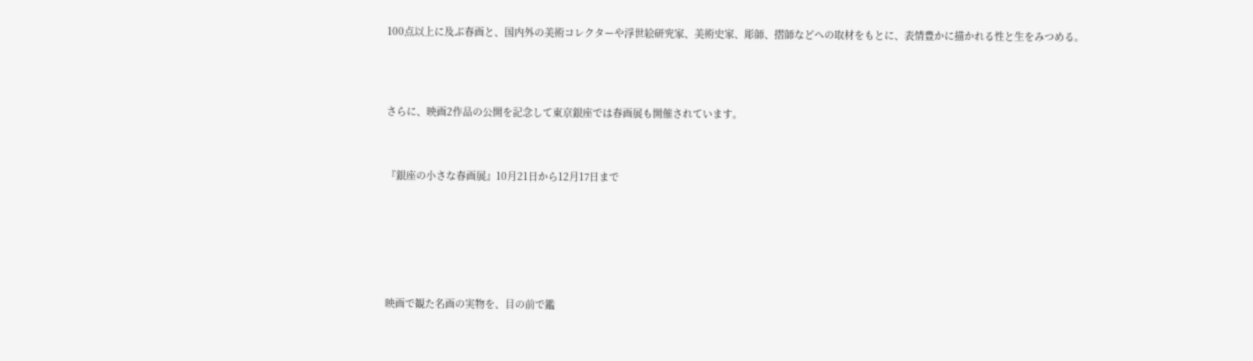100点以上に及ぶ春画と、国内外の美術コレクターや浮世絵研究家、美術史家、彫師、摺師などへの取材をもとに、表情豊かに描かれる性と生をみつめる。




さらに、映画2作品の公開を記念して東京銀座では春画展も開催されています。



『銀座の小さな春画展』10月21日から12月17日まで







映画で観た名画の実物を、目の前で鑑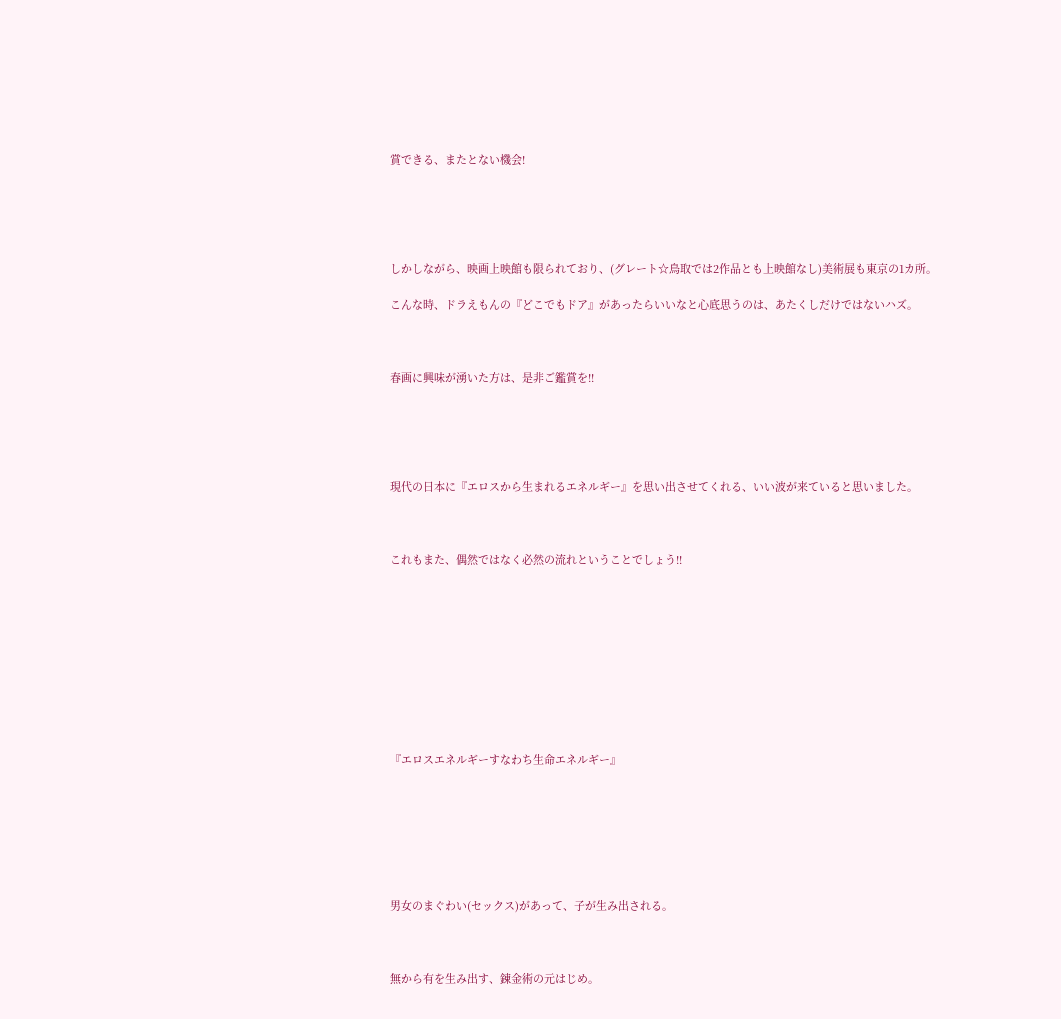賞できる、またとない機会!





しかしながら、映画上映館も限られており、(グレート☆鳥取では2作品とも上映館なし)美術展も東京の1カ所。

こんな時、ドラえもんの『どこでもドア』があったらいいなと心底思うのは、あたくしだけではないハズ。



春画に興味が湧いた方は、是非ご鑑賞を!!





現代の日本に『エロスから生まれるエネルギー』を思い出させてくれる、いい波が来ていると思いました。



これもまた、偶然ではなく必然の流れということでしょう!!










『エロスエネルギーすなわち生命エネルギー』







男女のまぐわい(セックス)があって、子が生み出される。



無から有を生み出す、錬金術の元はじめ。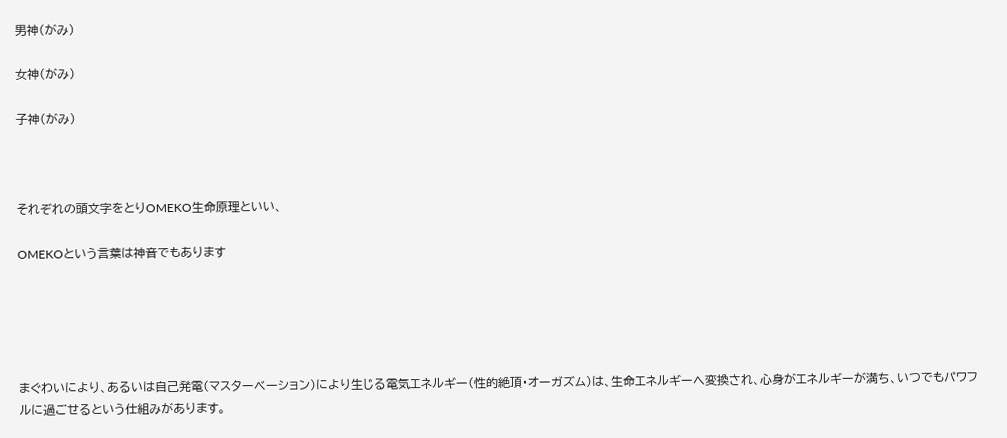男神(がみ)

女神(がみ)

子神(がみ)



それぞれの頭文字をとりOMEKO生命原理といい、

OMEKOという言葉は神音でもあります





まぐわいにより、あるいは自己発電(マスターベーション)により生じる電気エネルギー(性的絶頂・オーガズム)は、生命エネルギーへ変換され、心身がエネルギーが満ち、いつでもパワフルに過ごせるという仕組みがあります。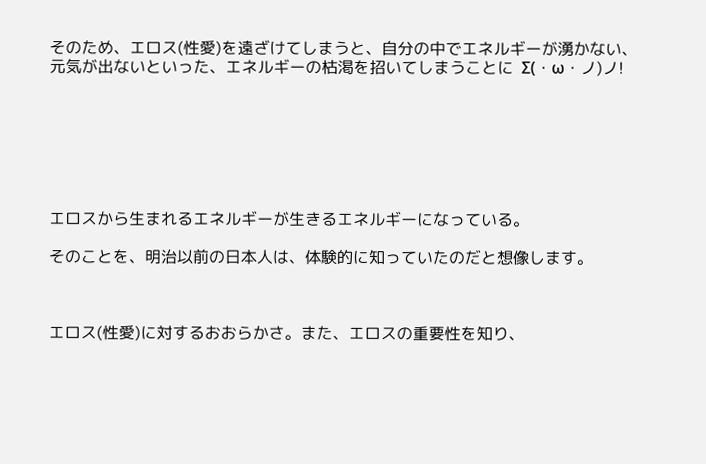そのため、エロス(性愛)を遠ざけてしまうと、自分の中でエネルギーが湧かない、元気が出ないといった、エネルギーの枯渇を招いてしまうことに  Σ(・ω・ノ)ノ!







エロスから生まれるエネルギーが生きるエネルギーになっている。

そのことを、明治以前の日本人は、体験的に知っていたのだと想像します。



エロス(性愛)に対するおおらかさ。また、エロスの重要性を知り、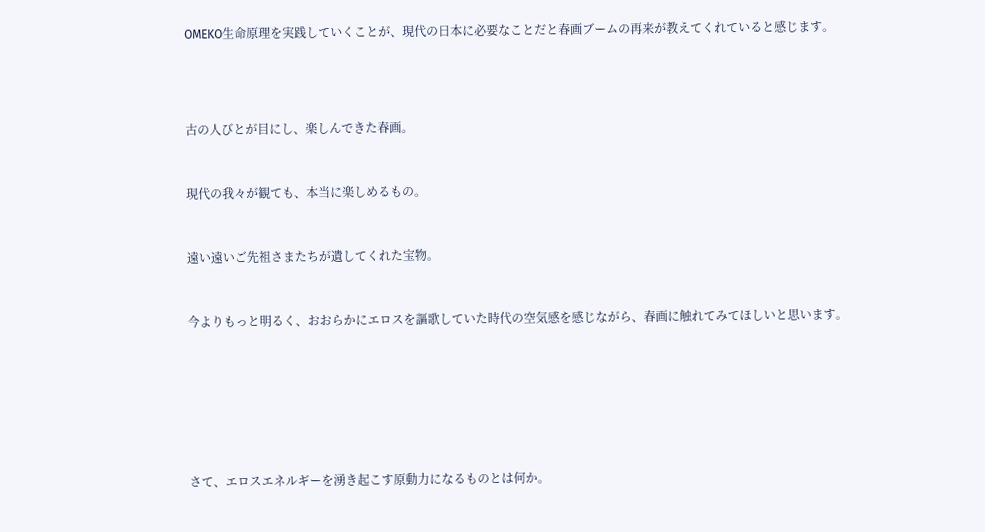OMEKO生命原理を実践していくことが、現代の日本に必要なことだと春画ブームの再来が教えてくれていると感じます。





古の人びとが目にし、楽しんできた春画。



現代の我々が観ても、本当に楽しめるもの。



遠い遠いご先祖さまたちが遺してくれた宝物。



今よりもっと明るく、おおらかにエロスを謳歌していた時代の空気感を感じながら、春画に触れてみてほしいと思います。









さて、エロスエネルギーを湧き起こす原動力になるものとは何か。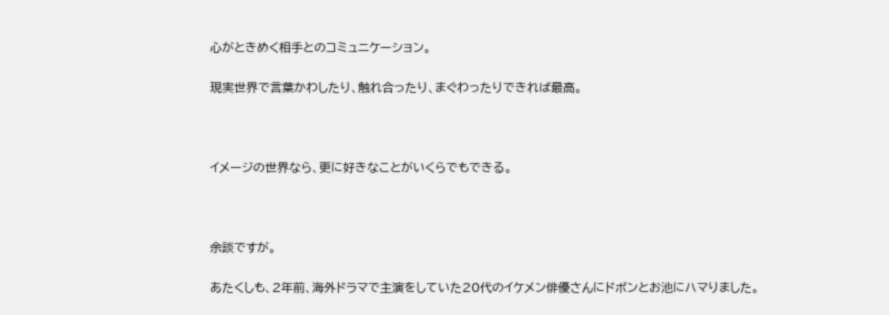心がときめく相手とのコミュニケーション。

現実世界で言葉かわしたり、触れ合ったり、まぐわったりできれば最高。



イメージの世界なら、更に好きなことがいくらでもできる。



余談ですが。

あたくしも、2年前、海外ドラマで主演をしていた20代のイケメン俳優さんにドボンとお池にハマりました。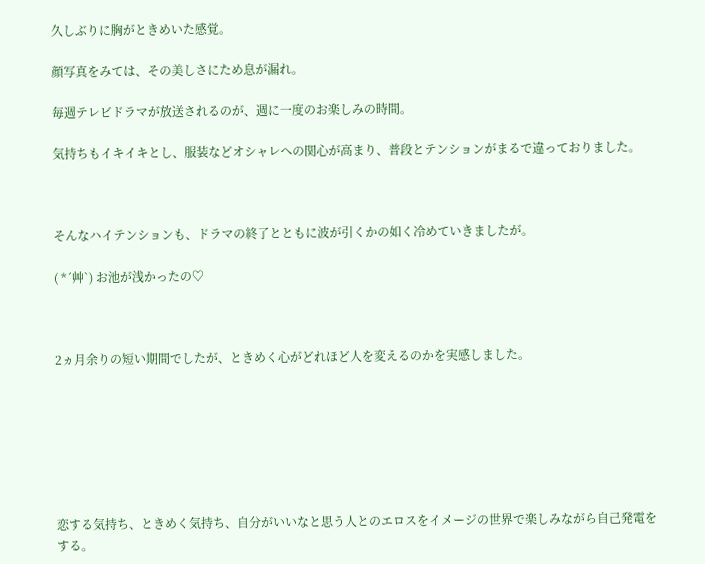久しぶりに胸がときめいた感覚。

顔写真をみては、その美しさにため息が漏れ。

毎週テレビドラマが放送されるのが、週に一度のお楽しみの時間。

気持ちもイキイキとし、服装などオシャレへの関心が高まり、普段とテンションがまるで違っておりました。



そんなハイテンションも、ドラマの終了とともに波が引くかの如く冷めていきましたが。

( *´艸`) お池が浅かったの♡



2ヵ月余りの短い期間でしたが、ときめく心がどれほど人を変えるのかを実感しました。







恋する気持ち、ときめく気持ち、自分がいいなと思う人とのエロスをイメージの世界で楽しみながら自己発電をする。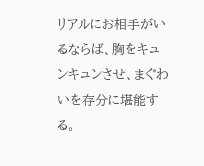リアルにお相手がいるならば、胸をキュンキュンさせ、まぐわいを存分に堪能する。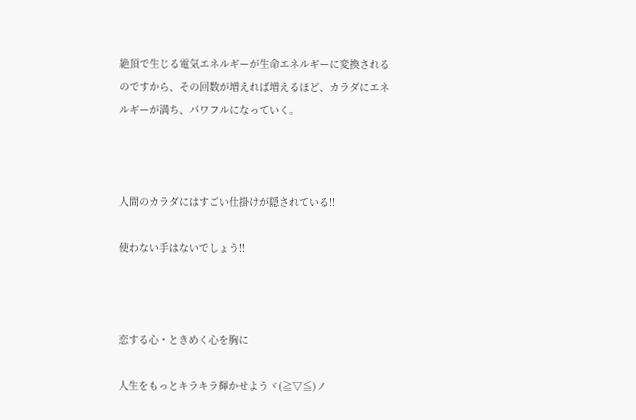絶頂で生じる電気エネルギーが生命エネルギーに変換されるのですから、その回数が増えれば増えるほど、カラダにエネルギーが満ち、パワフルになっていく。



人間のカラダにはすごい仕掛けが隠されている!!

使わない手はないでしょう!!



恋する心・ときめく心を胸に

人生をもっとキラキラ輝かせようヾ(≧▽≦)ノ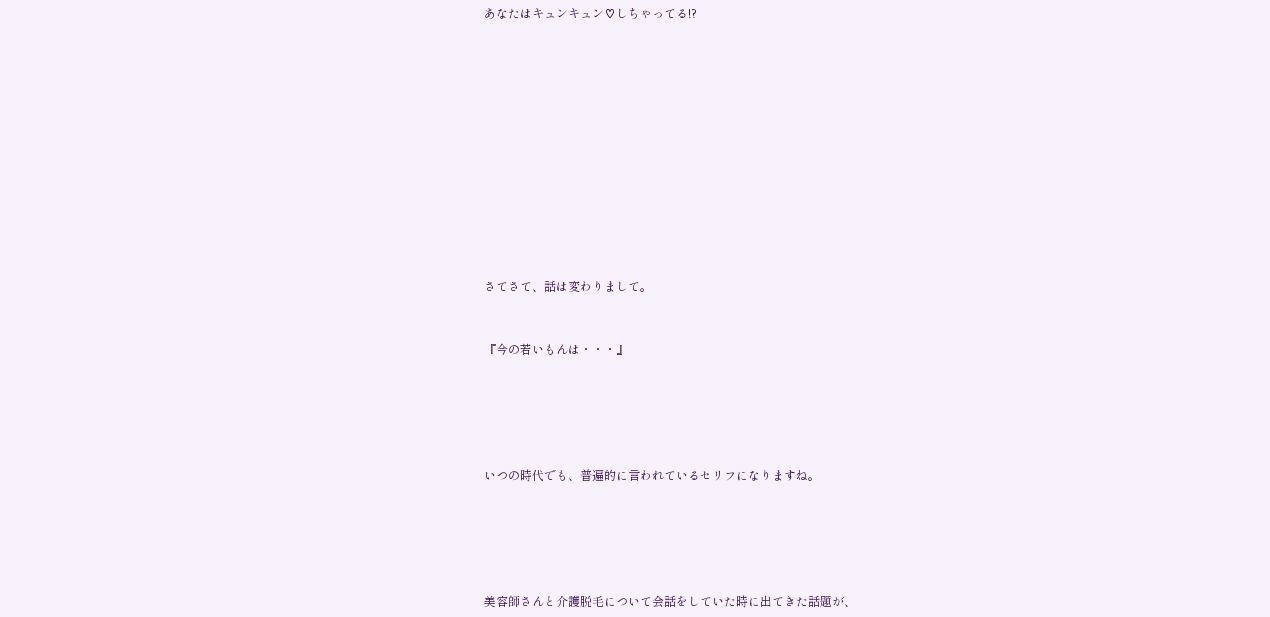あなたはキュンキュン♡しちゃってる!?












さてさて、話は変わりまして。


『今の若いもんは・・・』





いつの時代でも、普遍的に言われているセリフになりますね。





美容師さんと介護脱毛について会話をしていた時に出てきた話題が、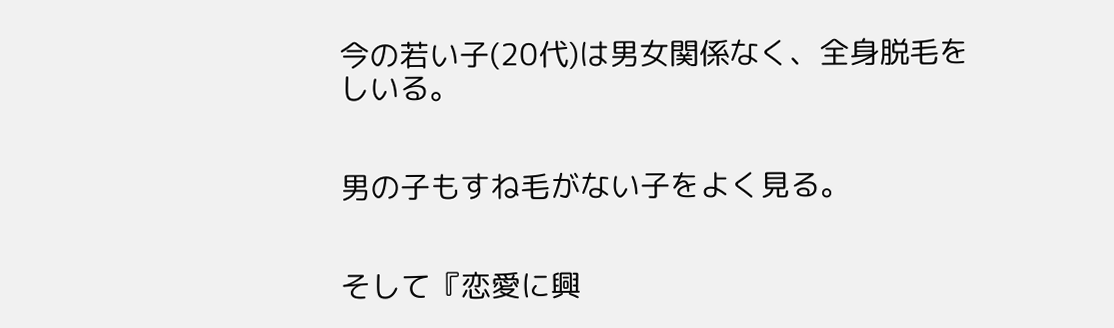今の若い子(20代)は男女関係なく、全身脱毛をしいる。


男の子もすね毛がない子をよく見る。


そして『恋愛に興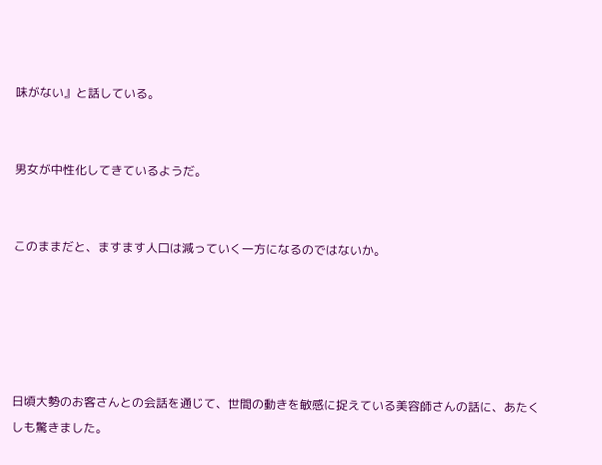味がない』と話している。


男女が中性化してきているようだ。


このままだと、ますます人口は減っていく一方になるのではないか。





日頃大勢のお客さんとの会話を通じて、世間の動きを敏感に捉えている美容師さんの話に、あたくしも驚きました。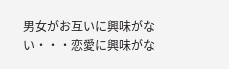男女がお互いに興味がない・・・恋愛に興味がな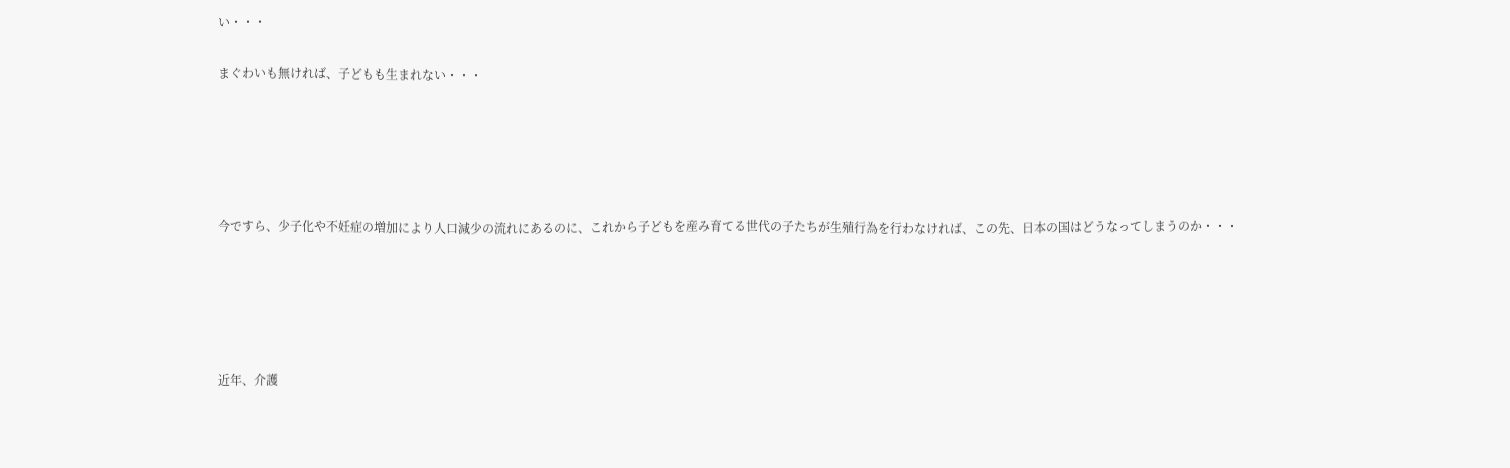い・・・

まぐわいも無ければ、子どもも生まれない・・・





今ですら、少子化や不妊症の増加により人口減少の流れにあるのに、これから子どもを産み育てる世代の子たちが生殖行為を行わなければ、この先、日本の国はどうなってしまうのか・・・





近年、介護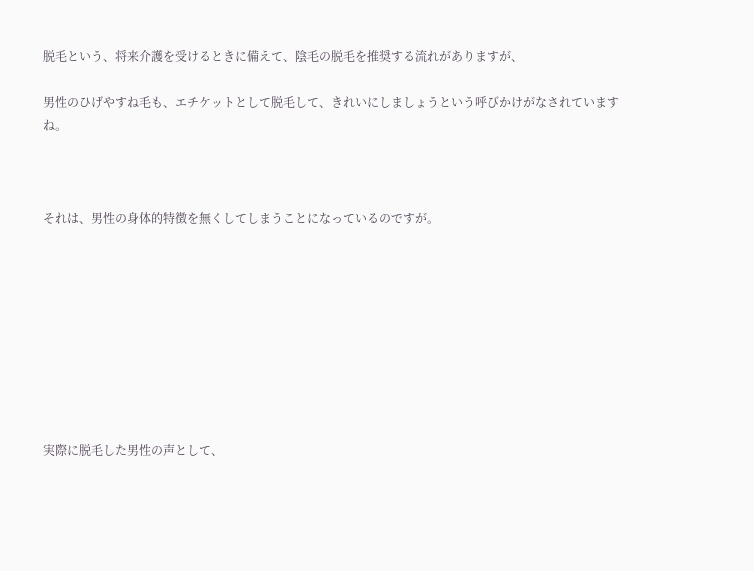脱毛という、将来介護を受けるときに備えて、陰毛の脱毛を推奨する流れがありますが、

男性のひげやすね毛も、エチケットとして脱毛して、きれいにしましょうという呼びかけがなされていますね。



それは、男性の身体的特徴を無くしてしまうことになっているのですが。









実際に脱毛した男性の声として、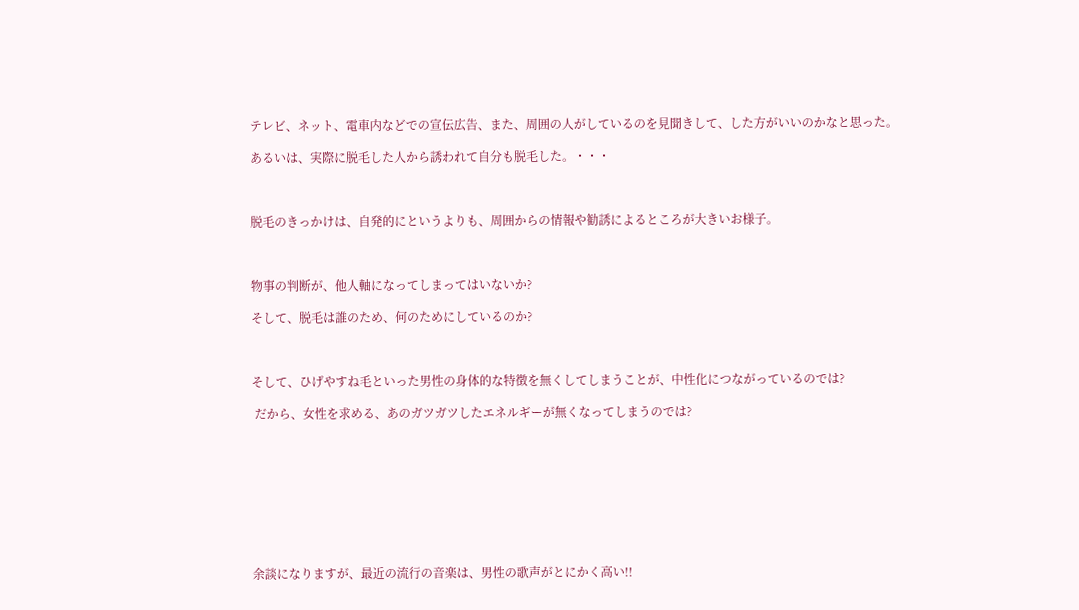テレビ、ネット、電車内などでの宣伝広告、また、周囲の人がしているのを見聞きして、した方がいいのかなと思った。

あるいは、実際に脱毛した人から誘われて自分も脱毛した。・・・



脱毛のきっかけは、自発的にというよりも、周囲からの情報や勧誘によるところが大きいお様子。



物事の判断が、他人軸になってしまってはいないか?

そして、脱毛は誰のため、何のためにしているのか?



そして、ひげやすね毛といった男性の身体的な特徴を無くしてしまうことが、中性化につながっているのでは?

 だから、女性を求める、あのガツガツしたエネルギーが無くなってしまうのでは?









余談になりますが、最近の流行の音楽は、男性の歌声がとにかく高い!!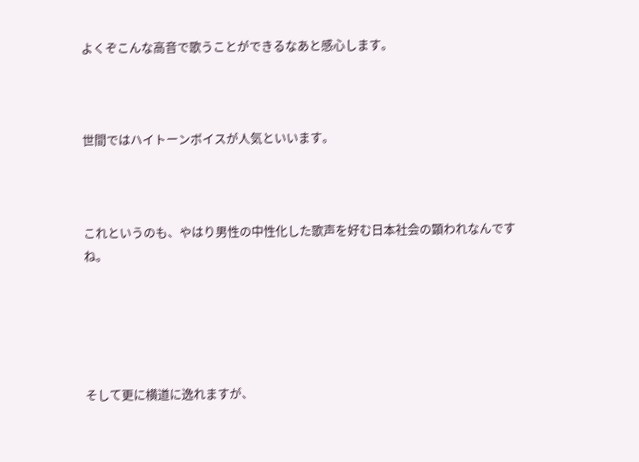よくぞこんな高音で歌うことができるなあと感心します。



世間ではハイトーンボイスが人気といいます。



これというのも、やはり男性の中性化した歌声を好む日本社会の顕われなんですね。





そして更に横道に逸れますが、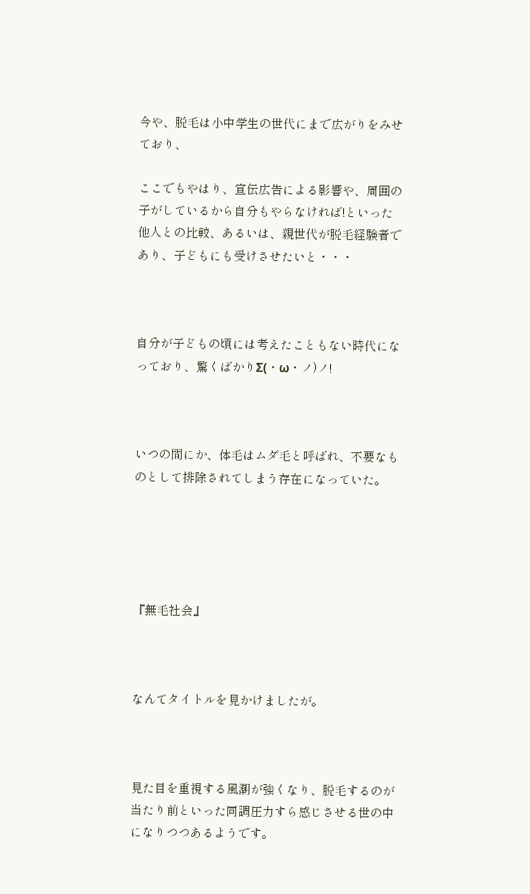今や、脱毛は小中学生の世代にまで広がりをみせており、

ここでもやはり、宣伝広告による影響や、周囲の子がしているから自分もやらなければ!といった他人との比較、あるいは、親世代が脱毛経験者であり、子どもにも受けさせたいと・・・



自分が子どもの頃には考えたこともない時代になっており、驚くばかりΣ(・ω・ノ)ノ!



いつの間にか、体毛はムダ毛と呼ばれ、不要なものとして排除されてしまう存在になっていた。





『無毛社会』



なんてタイトルを見かけましたが。



見た目を重視する風潮が強くなり、脱毛するのが当たり前といった同調圧力すら感じさせる世の中になりつつあるようです。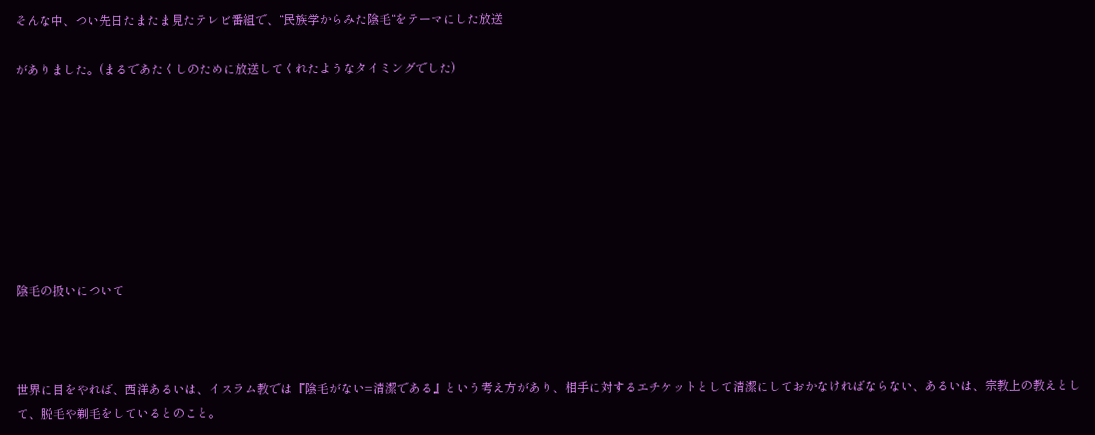そんな中、つい先日たまたま見たテレビ番組で、‘‘民族学からみた陰毛‘‘をテーマにした放送

がありました。(まるであたくしのために放送してくれたようなタイミングでした)








陰毛の扱いについて



世界に目をやれば、西洋あるいは、イスラム教では『陰毛がない=清潔である』という考え方があり、相手に対するエチケットとして清潔にしておかなければならない、あるいは、宗教上の教えとして、脱毛や剃毛をしているとのこと。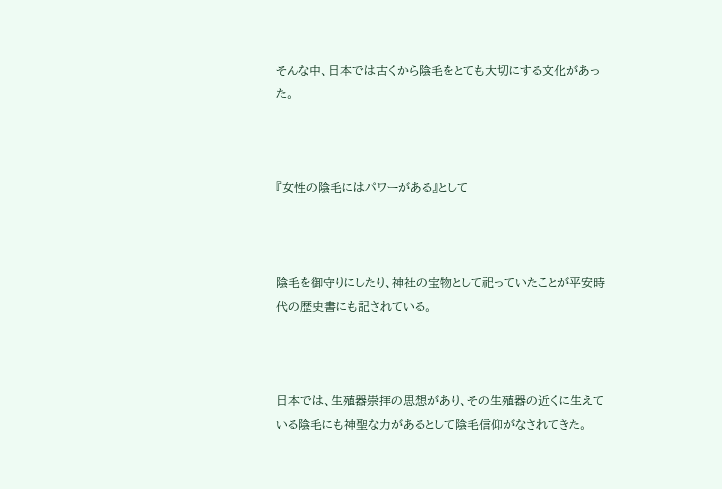そんな中、日本では古くから陰毛をとても大切にする文化があった。



『女性の陰毛にはパワーがある』として



陰毛を御守りにしたり、神社の宝物として祀っていたことが平安時代の歴史書にも記されている。



日本では、生殖器崇拝の思想があり、その生殖器の近くに生えている陰毛にも神聖な力があるとして陰毛信仰がなされてきた。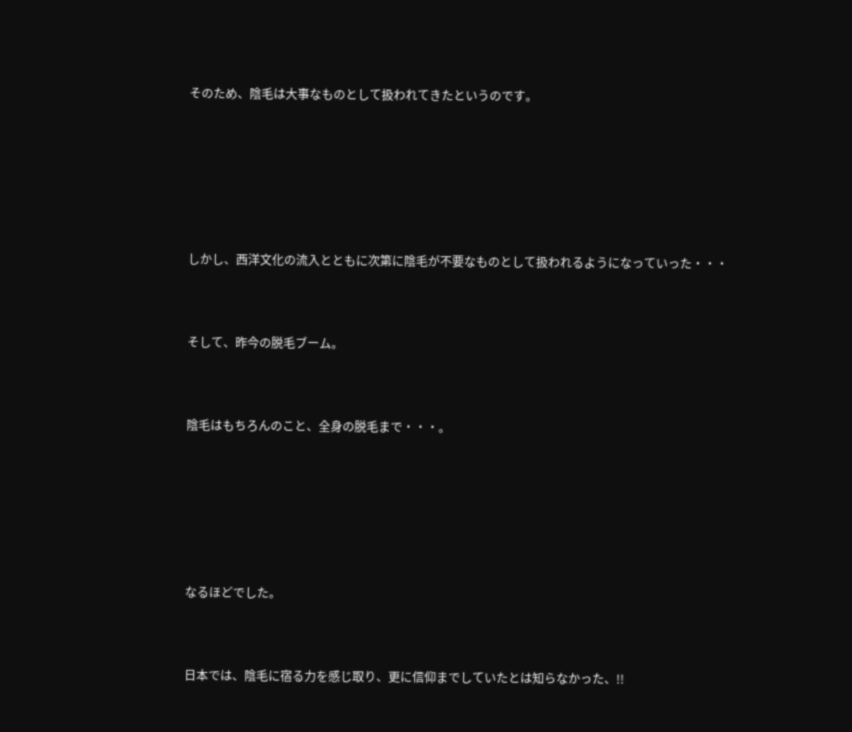そのため、陰毛は大事なものとして扱われてきたというのです。







しかし、西洋文化の流入とともに次第に陰毛が不要なものとして扱われるようになっていった・・・



そして、昨今の脱毛ブーム。



陰毛はもちろんのこと、全身の脱毛まで・・・。







なるほどでした。



日本では、陰毛に宿る力を感じ取り、更に信仰までしていたとは知らなかった、!!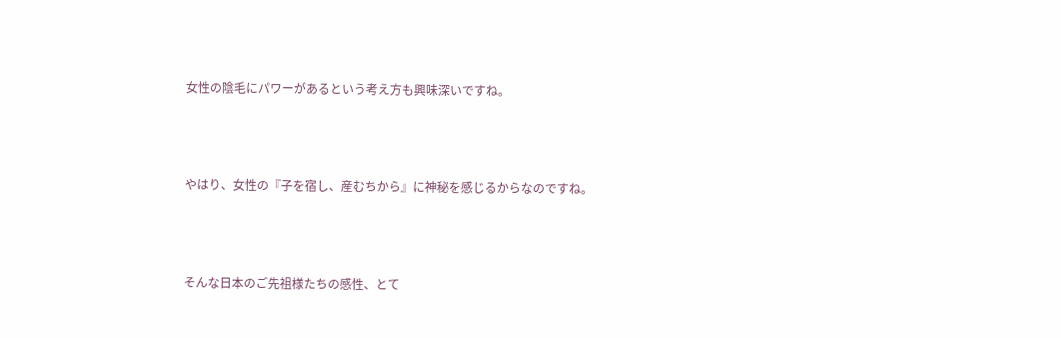女性の陰毛にパワーがあるという考え方も興味深いですね。



やはり、女性の『子を宿し、産むちから』に神秘を感じるからなのですね。



そんな日本のご先祖様たちの感性、とて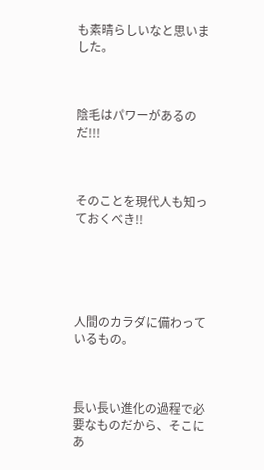も素晴らしいなと思いました。



陰毛はパワーがあるのだ!!!



そのことを現代人も知っておくべき!!





人間のカラダに備わっているもの。



長い長い進化の過程で必要なものだから、そこにあ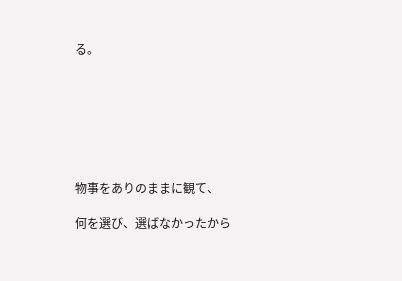る。







物事をありのままに観て、

何を選び、選ばなかったから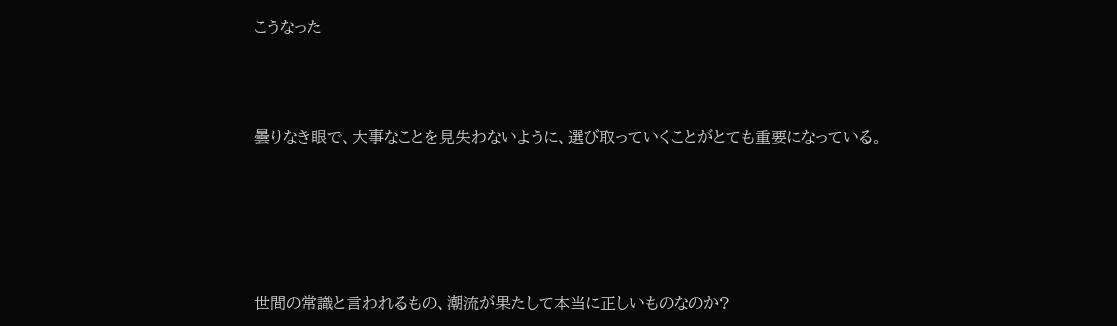こうなった



曇りなき眼で、大事なことを見失わないように、選び取っていくことがとても重要になっている。





世間の常識と言われるもの、潮流が果たして本当に正しいものなのか?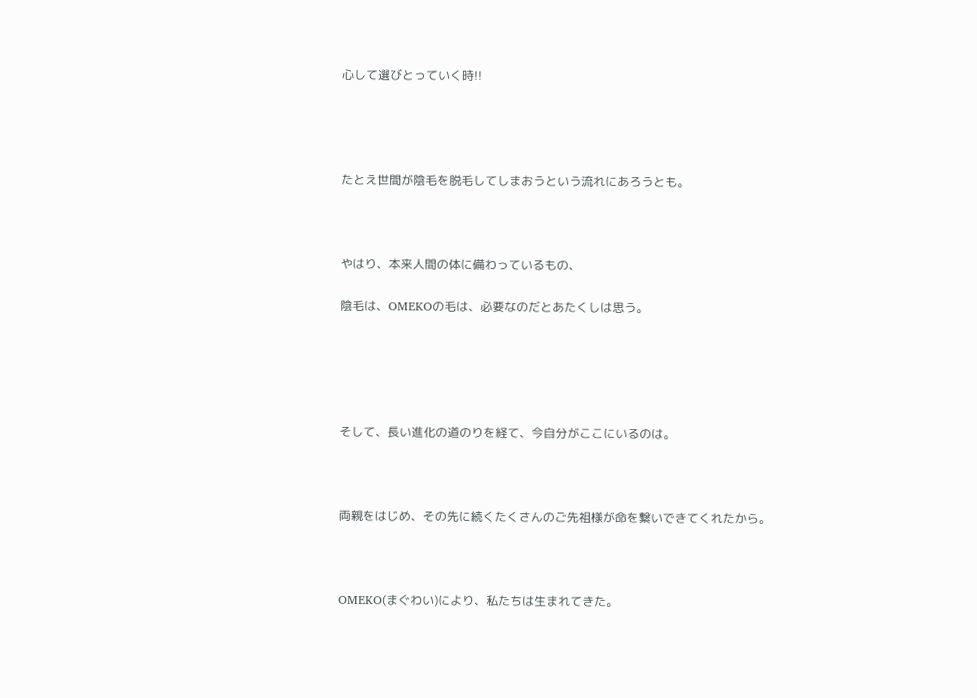心して選びとっていく時!!




たとえ世間が陰毛を脱毛してしまおうという流れにあろうとも。



やはり、本来人間の体に備わっているもの、

陰毛は、OMEKOの毛は、必要なのだとあたくしは思う。





そして、長い進化の道のりを経て、今自分がここにいるのは。



両親をはじめ、その先に続くたくさんのご先祖様が命を繋いできてくれたから。



OMEKO(まぐわい)により、私たちは生まれてきた。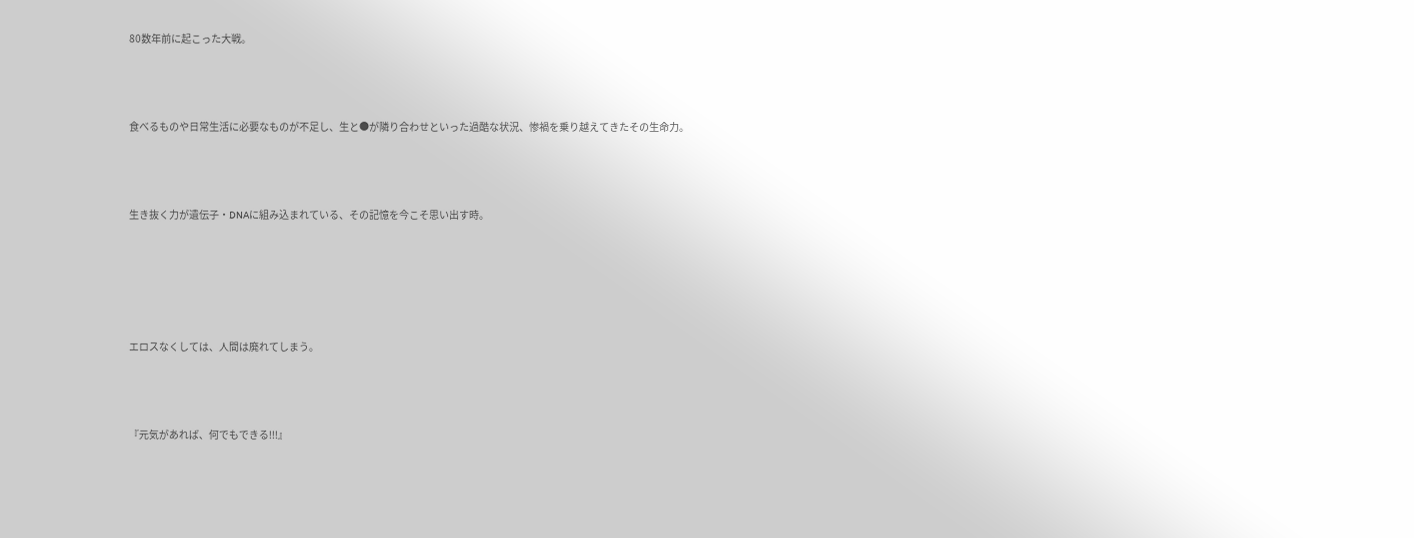80数年前に起こった大戦。



食べるものや日常生活に必要なものが不足し、生と●が隣り合わせといった過酷な状況、惨禍を乗り越えてきたその生命力。



生き抜く力が遺伝子・DNAに組み込まれている、その記憶を今こそ思い出す時。





エロスなくしては、人間は廃れてしまう。



『元気があれば、何でもできる!!!』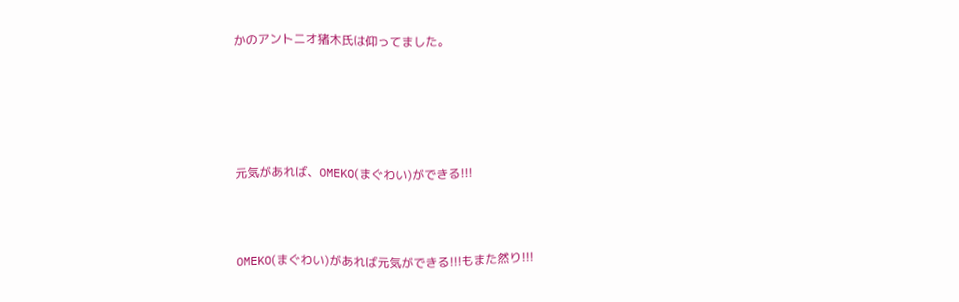かのアントニオ猪木氏は仰ってました。





元気があれば、OMEKO(まぐわい)ができる!!!



OMEKO(まぐわい)があれば元気ができる!!!もまた然り!!!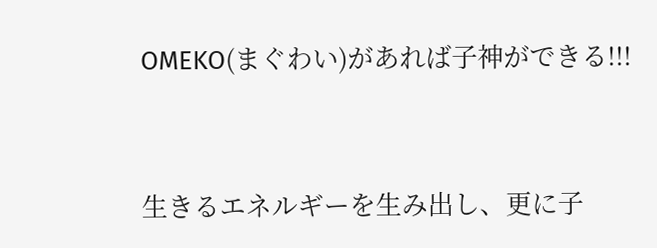OMEKO(まぐわい)があれば子神ができる!!!



生きるエネルギーを生み出し、更に子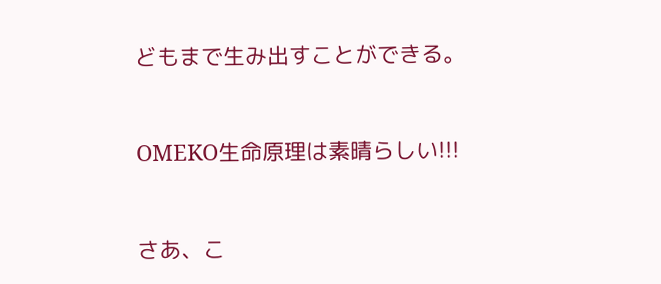どもまで生み出すことができる。



OMEKO生命原理は素晴らしい!!!



さあ、こ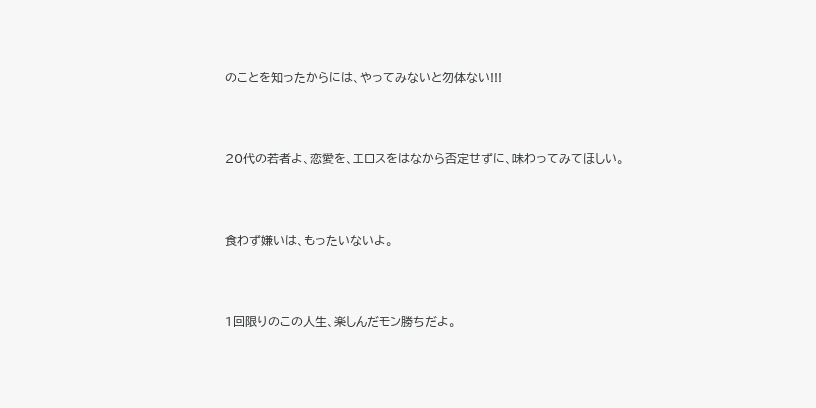のことを知ったからには、やってみないと勿体ない!!!



20代の若者よ、恋愛を、エロスをはなから否定せずに、味わってみてほしい。



食わず嫌いは、もったいないよ。



1回限りのこの人生、楽しんだモン勝ちだよ。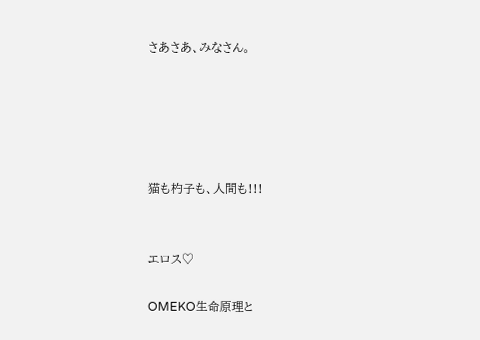さあさあ、みなさん。





猫も杓子も、人間も!!!


エロス♡

OMEKO生命原理と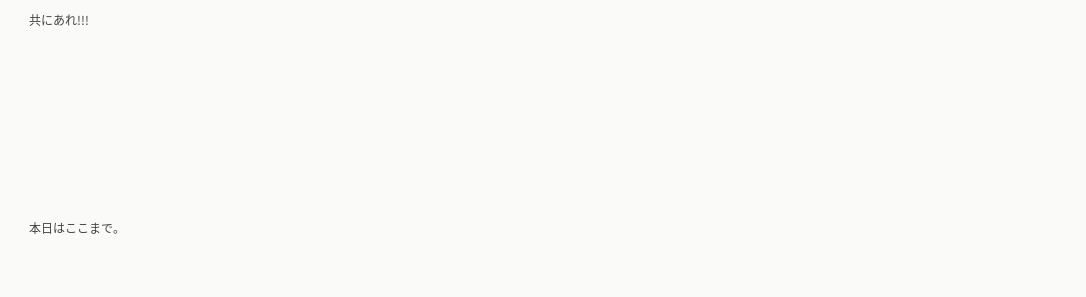共にあれ!!!











本日はここまで。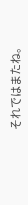それではまたね。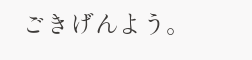ごきげんよう。